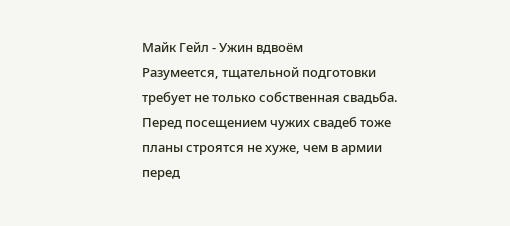Майк Гейл - Ужин вдвоём
Разумеется, тщательной подготовки требует не только собственная свадьба. Перед посещением чужих свадеб тоже планы строятся не хуже, чем в армии перед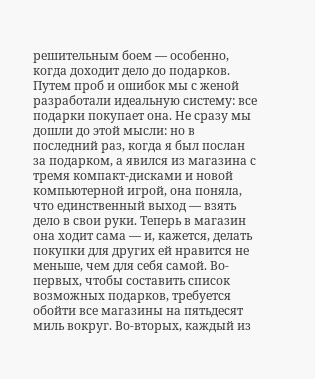решительным боем — особенно, когда доходит дело до подарков. Путем проб и ошибок мы с женой разработали идеальную систему: все подарки покупает она. Не сразу мы дошли до этой мысли: но в последний раз, когда я был послан за подарком, а явился из магазина с тремя компакт-дисками и новой компьютерной игрой, она поняла, что единственный выход — взять дело в свои руки. Теперь в магазин она ходит сама — и, кажется, делать покупки для других ей нравится не меньше, чем для себя самой. Во-первых, чтобы составить список возможных подарков, требуется обойти все магазины на пятьдесят миль вокруг. Во-вторых, каждый из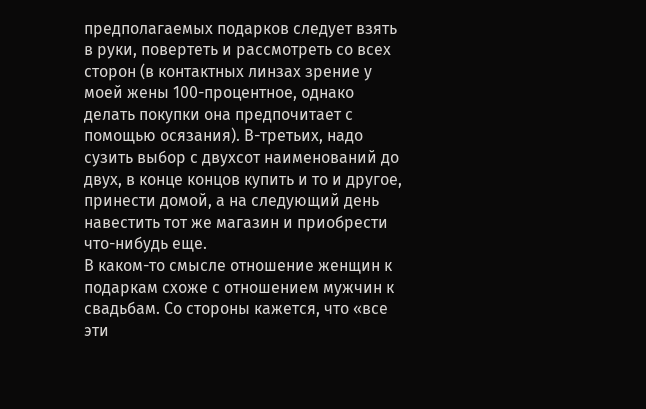предполагаемых подарков следует взять в руки, повертеть и рассмотреть со всех сторон (в контактных линзах зрение у моей жены 100-процентное, однако делать покупки она предпочитает с помощью осязания). В-третьих, надо сузить выбор с двухсот наименований до двух, в конце концов купить и то и другое, принести домой, а на следующий день навестить тот же магазин и приобрести что-нибудь еще.
В каком-то смысле отношение женщин к подаркам схоже с отношением мужчин к свадьбам. Со стороны кажется, что «все эти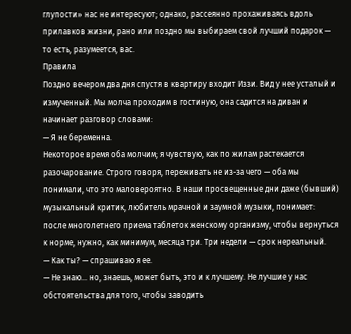глупости» нас не интересуют; однако, рассеянно прохаживаясь вдоль прилавков жизни, рано или поздно мы выбираем свой лучший подарок — то есть, разумеется, вас.
Правила
Поздно вечером два дня спустя в квартиру входит Иззи. Вид у нее усталый и измученный. Мы молча проходим в гостиную, она садится на диван и начинает разговор словами:
— Я не беременна.
Некоторое время оба молчим; я чувствую, как по жилам растекается разочарование. Строго говоря, переживать не из-за чего — оба мы понимали, что это маловероятно. В наши просвещенные дни даже (бывший) музыкальный критик, любитель мрачной и заумной музыки, понимает: после многолетнего приема таблеток женскому организму, чтобы вернуться к норме, нужно, как минимум, месяца три. Три недели — срок нереальный.
— Как ты? — спрашиваю я ее.
— Не знаю… но, знаешь, может быть, это и к лучшему. Не лучшие у нас обстоятельства для того, чтобы заводить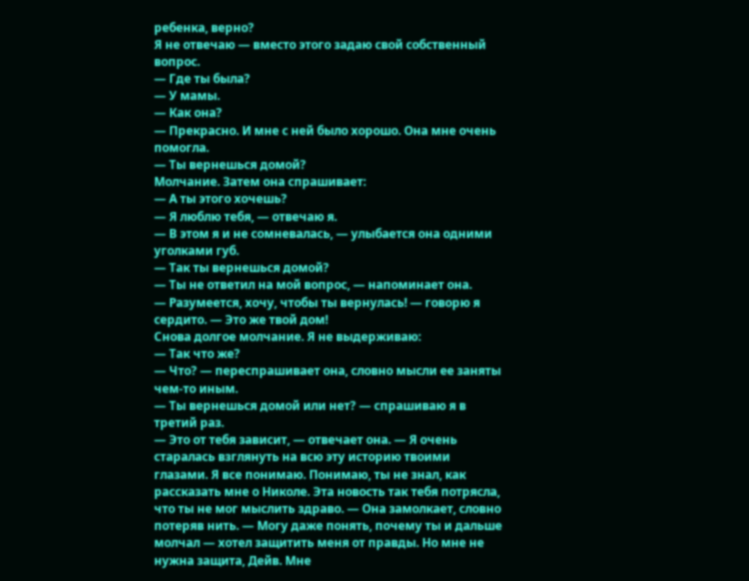ребенка, верно?
Я не отвечаю — вместо этого задаю свой собственный вопрос.
— Где ты была?
— У мамы.
— Как она?
— Прекрасно. И мне с ней было хорошо. Она мне очень помогла.
— Ты вернешься домой?
Молчание. Затем она спрашивает:
— А ты этого хочешь?
— Я люблю тебя, — отвечаю я.
— В этом я и не сомневалась, — улыбается она одними уголками губ.
— Так ты вернешься домой?
— Ты не ответил на мой вопрос, — напоминает она.
— Разумеется, хочу, чтобы ты вернулась! — говорю я сердито. — Это же твой дом!
Снова долгое молчание. Я не выдерживаю:
— Так что же?
— Что? — переспрашивает она, словно мысли ее заняты чем-то иным.
— Ты вернешься домой или нет? — спрашиваю я в третий раз.
— Это от тебя зависит, — отвечает она. — Я очень старалась взглянуть на всю эту историю твоими глазами. Я все понимаю. Понимаю, ты не знал, как рассказать мне о Николе. Эта новость так тебя потрясла, что ты не мог мыслить здраво. — Она замолкает, словно потеряв нить. — Могу даже понять, почему ты и дальше молчал — хотел защитить меня от правды. Но мне не нужна защита, Дейв. Мне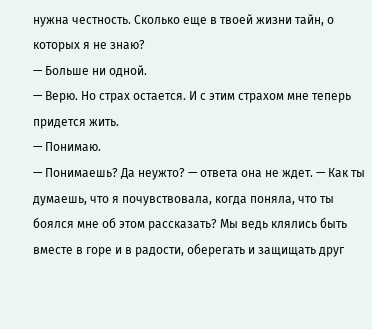нужна честность. Сколько еще в твоей жизни тайн, о которых я не знаю?
— Больше ни одной.
— Верю. Но страх остается. И с этим страхом мне теперь придется жить.
— Понимаю.
— Понимаешь? Да неужто? — ответа она не ждет. — Как ты думаешь, что я почувствовала, когда поняла, что ты боялся мне об этом рассказать? Мы ведь клялись быть вместе в горе и в радости, оберегать и защищать друг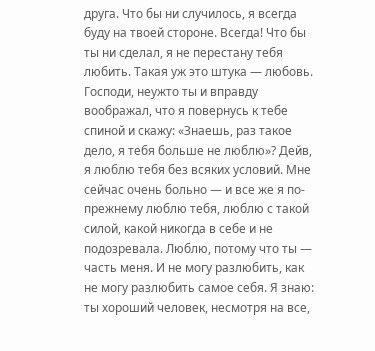друга. Что бы ни случилось, я всегда буду на твоей стороне. Всегда! Что бы ты ни сделал, я не перестану тебя любить. Такая уж это штука — любовь. Господи, неужто ты и вправду воображал, что я повернусь к тебе спиной и скажу: «Знаешь, раз такое дело, я тебя больше не люблю»? Дейв, я люблю тебя без всяких условий. Мне сейчас очень больно — и все же я по-прежнему люблю тебя, люблю с такой силой, какой никогда в себе и не подозревала. Люблю, потому что ты — часть меня. И не могу разлюбить, как не могу разлюбить самое себя. Я знаю: ты хороший человек, несмотря на все,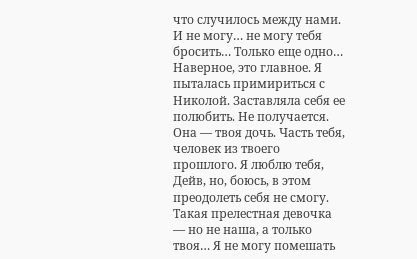что случилось между нами. И не могу… не могу тебя бросить… Только еще одно… Наверное, это главное. Я пыталась примириться с Николой. Заставляла себя ее полюбить. Не получается. Она — твоя дочь. Часть тебя, человек из твоего прошлого. Я люблю тебя, Дейв, но, боюсь, в этом преодолеть себя не смогу. Такая прелестная девочка — но не наша, а только твоя… Я не могу помешать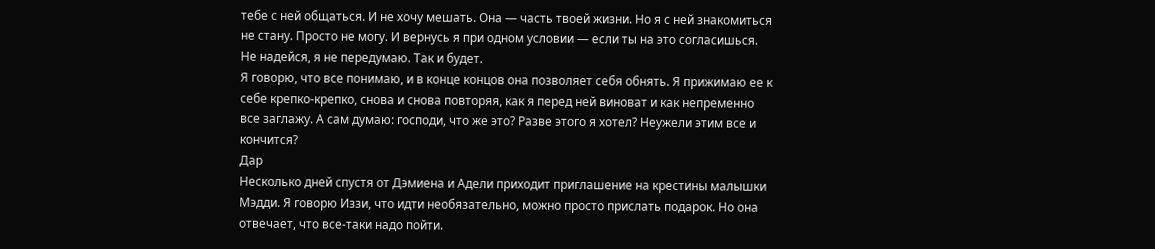тебе с ней общаться. И не хочу мешать. Она — часть твоей жизни. Но я с ней знакомиться не стану. Просто не могу. И вернусь я при одном условии — если ты на это согласишься. Не надейся, я не передумаю. Так и будет.
Я говорю, что все понимаю, и в конце концов она позволяет себя обнять. Я прижимаю ее к себе крепко-крепко, снова и снова повторяя, как я перед ней виноват и как непременно все заглажу. А сам думаю: господи, что же это? Разве этого я хотел? Неужели этим все и кончится?
Дар
Несколько дней спустя от Дэмиена и Адели приходит приглашение на крестины малышки Мэдди. Я говорю Иззи, что идти необязательно, можно просто прислать подарок. Но она отвечает, что все-таки надо пойти.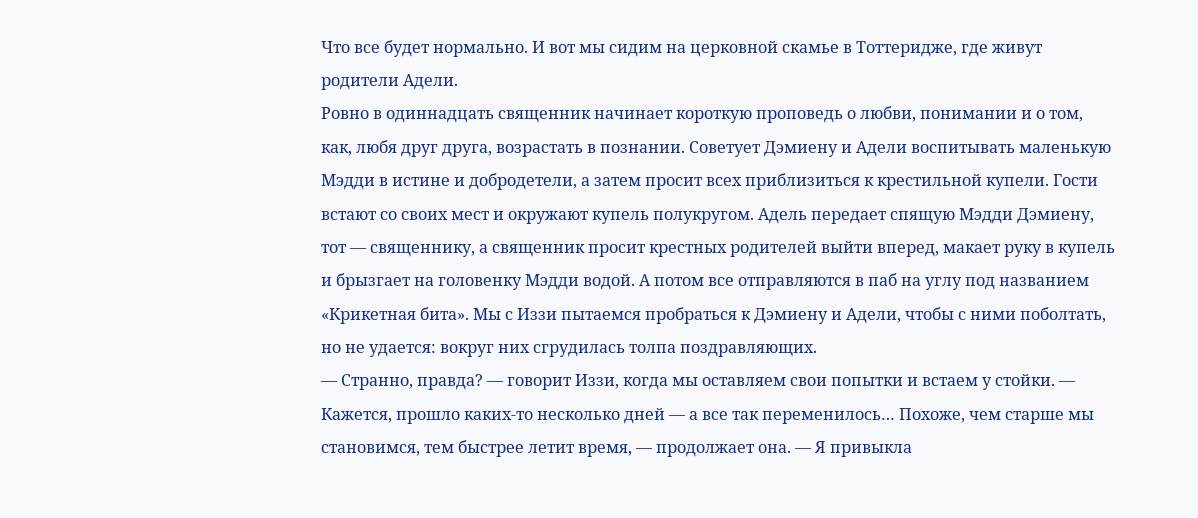Что все будет нормально. И вот мы сидим на церковной скамье в Тоттеридже, где живут родители Адели.
Ровно в одиннадцать священник начинает короткую проповедь о любви, понимании и о том, как, любя друг друга, возрастать в познании. Советует Дэмиену и Адели воспитывать маленькую Мэдди в истине и добродетели, а затем просит всех приблизиться к крестильной купели. Гости встают со своих мест и окружают купель полукругом. Адель передает спящую Мэдди Дэмиену, тот — священнику, а священник просит крестных родителей выйти вперед, макает руку в купель и брызгает на головенку Мэдди водой. А потом все отправляются в паб на углу под названием «Крикетная бита». Мы с Иззи пытаемся пробраться к Дэмиену и Адели, чтобы с ними поболтать, но не удается: вокруг них сгрудилась толпа поздравляющих.
— Странно, правда? — говорит Иззи, когда мы оставляем свои попытки и встаем у стойки. — Кажется, прошло каких-то несколько дней — а все так переменилось… Похоже, чем старше мы становимся, тем быстрее летит время, — продолжает она. — Я привыкла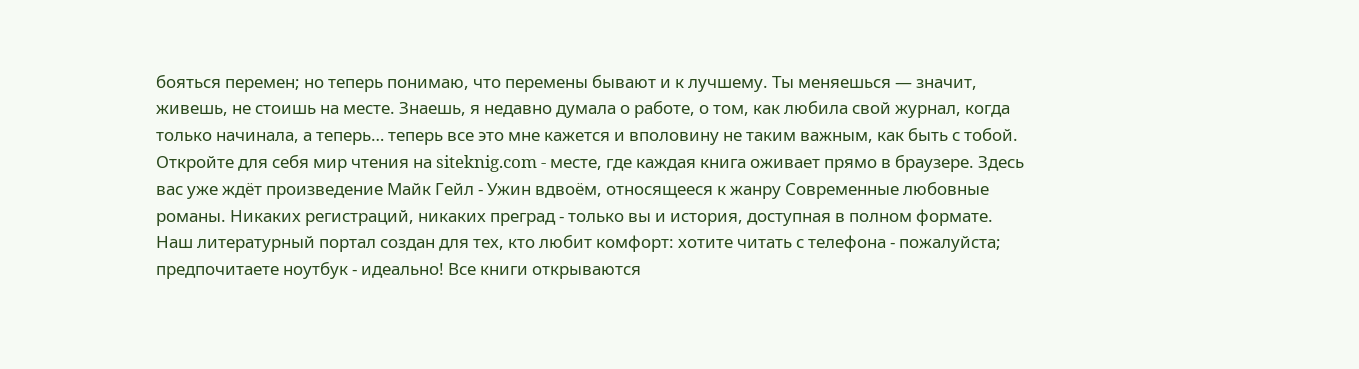бояться перемен; но теперь понимаю, что перемены бывают и к лучшему. Ты меняешься — значит, живешь, не стоишь на месте. Знаешь, я недавно думала о работе, о том, как любила свой журнал, когда только начинала, а теперь… теперь все это мне кажется и вполовину не таким важным, как быть с тобой.
Откройте для себя мир чтения на siteknig.com - месте, где каждая книга оживает прямо в браузере. Здесь вас уже ждёт произведение Майк Гейл - Ужин вдвоём, относящееся к жанру Современные любовные романы. Никаких регистраций, никаких преград - только вы и история, доступная в полном формате. Наш литературный портал создан для тех, кто любит комфорт: хотите читать с телефона - пожалуйста; предпочитаете ноутбук - идеально! Все книги открываются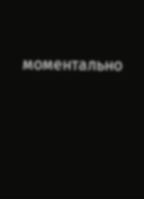моментально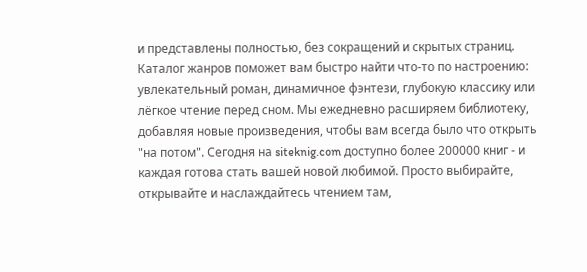и представлены полностью, без сокращений и скрытых страниц. Каталог жанров поможет вам быстро найти что-то по настроению: увлекательный роман, динамичное фэнтези, глубокую классику или лёгкое чтение перед сном. Мы ежедневно расширяем библиотеку, добавляя новые произведения, чтобы вам всегда было что открыть "на потом". Сегодня на siteknig.com доступно более 200000 книг - и каждая готова стать вашей новой любимой. Просто выбирайте, открывайте и наслаждайтесь чтением там,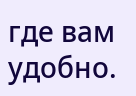где вам удобно.